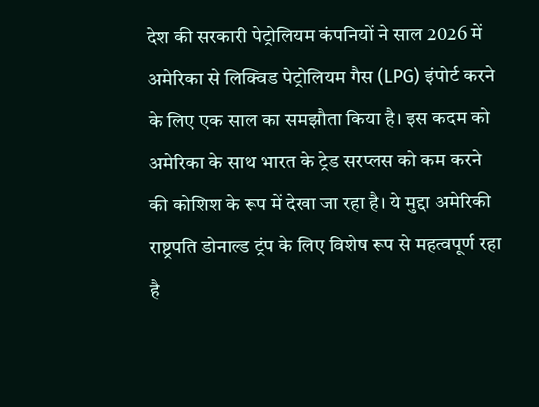देश की सरकारी पेट्रोलियम कंपनियों ने साल 2026 में अमेरिका से लिक्विड पेट्रोलियम गैस (LPG) इंपोर्ट करने के लिए एक साल का समझौता किया है। इस कदम को अमेरिका के साथ भारत के ट्रेड सरप्लस को कम करने की कोशिश के रूप में देखा जा रहा है। ये मुद्दा अमेरिकी राष्ट्रपति डोनाल्ड ट्रंप के लिए विशेष रूप से महत्वपूर्ण रहा है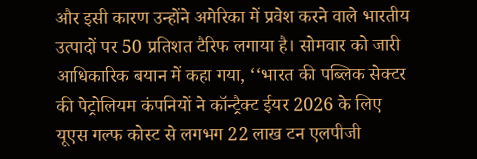और इसी कारण उन्होंने अमेरिका में प्रवेश करने वाले भारतीय उत्पादों पर 50 प्रतिशत टैरिफ लगाया है। सोमवार को जारी आधिकारिक बयान में कहा गया, ‘‘भारत की पब्लिक सेक्टर की पेट्रोलियम कंपनियों ने कॉन्ट्रैक्ट ईयर 2026 के लिए यूएस गल्फ कोस्ट से लगभग 22 लाख टन एलपीजी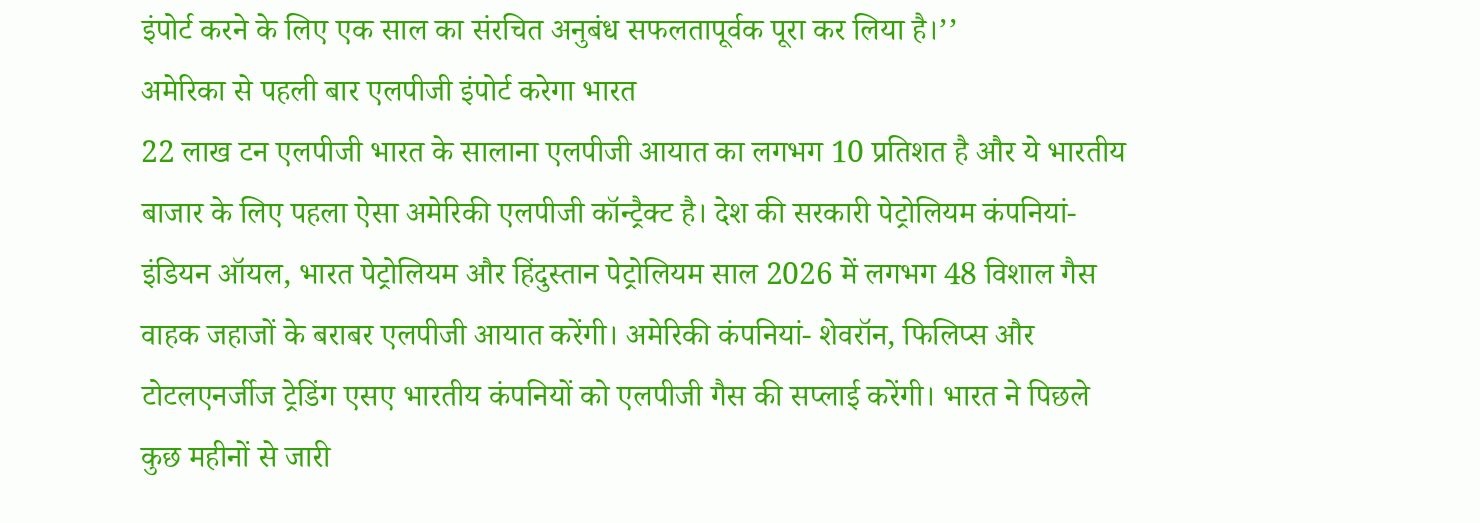इंपोर्ट करने के लिए एक साल का संरचित अनुबंध सफलतापूर्वक पूरा कर लिया है।’’
अमेरिका से पहली बार एलपीजी इंपोर्ट करेगा भारत
22 लाख टन एलपीजी भारत के सालाना एलपीजी आयात का लगभग 10 प्रतिशत है और ये भारतीय बाजार के लिए पहला ऐसा अमेरिकी एलपीजी कॉन्ट्रैक्ट है। देश की सरकारी पेट्रोलियम कंपनियां- इंडियन ऑयल, भारत पेट्रोलियम और हिंदुस्तान पेट्रोलियम साल 2026 में लगभग 48 विशाल गैस वाहक जहाजों के बराबर एलपीजी आयात करेंगी। अमेरिकी कंपनियां- शेवरॉन, फिलिप्स और टोटलएनर्जीज ट्रेडिंग एसए भारतीय कंपनियों को एलपीजी गैस की सप्लाई करेंगी। भारत ने पिछले कुछ महीनों से जारी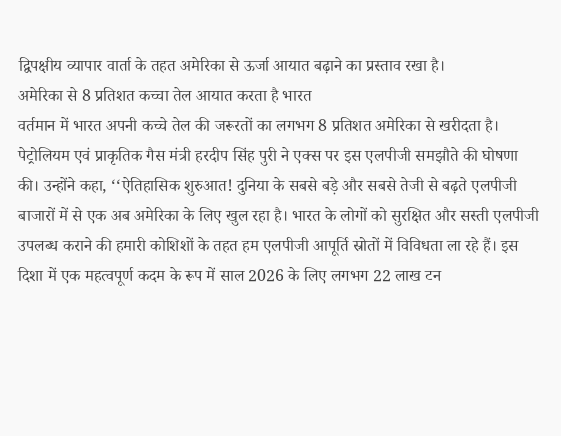द्विपक्षीय व्यापार वार्ता के तहत अमेरिका से ऊर्जा आयात बढ़ाने का प्रस्ताव रखा है।
अमेरिका से 8 प्रतिशत कच्चा तेल आयात करता है भारत
वर्तमान में भारत अपनी कच्चे तेल की जरूरतों का लगभग 8 प्रतिशत अमेरिका से खरीदता है। पेट्रोलियम एवं प्राकृतिक गैस मंत्री हरदीप सिंह पुरी ने एक्स पर इस एलपीजी समझौते की घोषणा की। उन्होंने कहा, ‘‘ऐतिहासिक शुरुआत! दुनिया के सबसे बड़े और सबसे तेजी से बढ़ते एलपीजी बाजारों में से एक अब अमेरिका के लिए खुल रहा है। भारत के लोगों को सुरक्षित और सस्ती एलपीजी उपलब्ध कराने की हमारी कोशिशों के तहत हम एलपीजी आपूर्ति स्रोतों में विविधता ला रहे हैं। इस दिशा में एक महत्वपूर्ण कदम के रूप में साल 2026 के लिए लगभग 22 लाख टन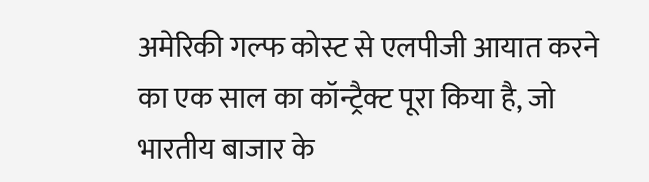अमेरिकी गल्फ कोस्ट से एलपीजी आयात करने का एक साल का कॉन्ट्रैक्ट पूरा किया है, जो भारतीय बाजार के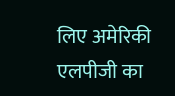लिए अमेरिकी एलपीजी का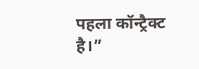पहला कॉन्ट्रैक्ट है।”